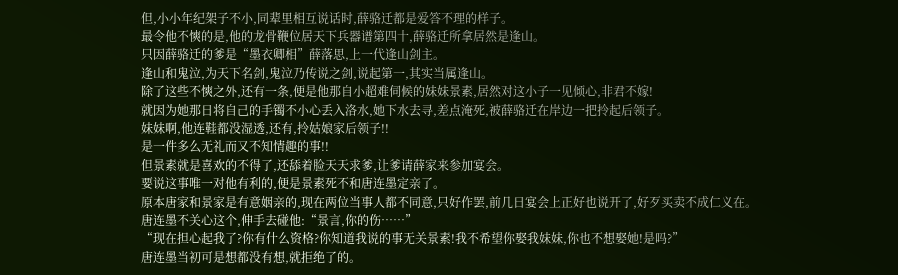但,小小年纪架子不小,同辈里相互说话时,薛骆迁都是爱答不理的样子。
最令他不慡的是,他的龙骨鞭位居天下兵器谱第四十,薛骆迁所拿居然是逢山。
只因薛骆迁的爹是“墨衣卿相”薛落思,上一代逢山剑主。
逢山和鬼泣,为天下名剑,鬼泣乃传说之剑,说起第一,其实当属逢山。
除了这些不慡之外,还有一条,便是他那自小超难伺候的妹妹景素,居然对这小子一见倾心,非君不嫁!
就因为她那日将自己的手镯不小心丢入洛水,她下水去寻,差点淹死,被薛骆迁在岸边一把拎起后领子。
妹妹啊,他连鞋都没湿透,还有,拎姑娘家后领子!!
是一件多么无礼而又不知情趣的事!!
但景素就是喜欢的不得了,还舔着脸天天求爹,让爹请薛家来参加宴会。
要说这事唯一对他有利的,便是景素死不和唐连墨定亲了。
原本唐家和景家是有意姻亲的,现在两位当事人都不同意,只好作罢,前几日宴会上正好也说开了,好歹买卖不成仁义在。
唐连墨不关心这个,伸手去碰他:“景言,你的伤……”
“现在担心起我了?你有什么资格?你知道我说的事无关景素!我不希望你娶我妹妹,你也不想娶她!是吗?”
唐连墨当初可是想都没有想,就拒绝了的。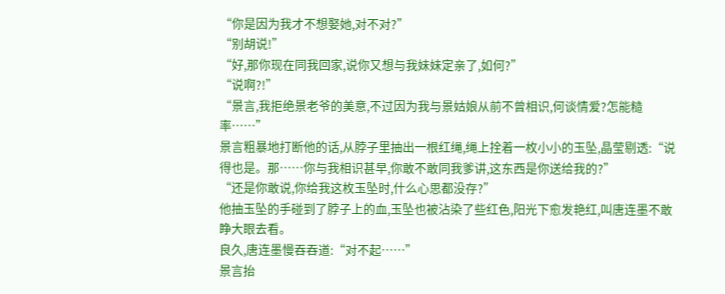“你是因为我才不想娶她,对不对?”
“别胡说!”
“好,那你现在同我回家,说你又想与我妹妹定亲了,如何?”
“说啊?!”
“景言,我拒绝景老爷的美意,不过因为我与景姑娘从前不曾相识,何谈情爱?怎能糙率……”
景言粗暴地打断他的话,从脖子里抽出一根红绳,绳上拴着一枚小小的玉坠,晶莹剔透:“说得也是。那……你与我相识甚早,你敢不敢同我爹讲,这东西是你送给我的?”
“还是你敢说,你给我这枚玉坠时,什么心思都没存?”
他抽玉坠的手碰到了脖子上的血,玉坠也被沾染了些红色,阳光下愈发艳红,叫唐连墨不敢睁大眼去看。
良久,唐连墨慢吞吞道:“对不起……”
景言抬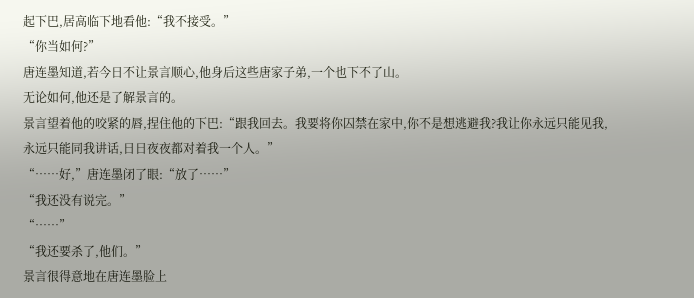起下巴,居高临下地看他:“我不接受。”
“你当如何?”
唐连墨知道,若今日不让景言顺心,他身后这些唐家子弟,一个也下不了山。
无论如何,他还是了解景言的。
景言望着他的咬紧的唇,捏住他的下巴:“跟我回去。我要将你囚禁在家中,你不是想逃避我?我让你永远只能见我,永远只能同我讲话,日日夜夜都对着我一个人。”
“……好,”唐连墨闭了眼:“放了……”
“我还没有说完。”
“……”
“我还要杀了,他们。”
景言很得意地在唐连墨脸上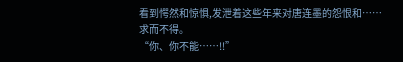看到愕然和惊惧,发泄着这些年来对唐连墨的怨恨和……
求而不得。
“你、你不能……!!”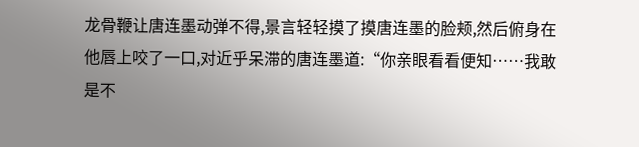龙骨鞭让唐连墨动弹不得,景言轻轻摸了摸唐连墨的脸颊,然后俯身在他唇上咬了一口,对近乎呆滞的唐连墨道:“你亲眼看看便知……我敢是不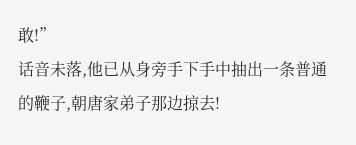敢!”
话音未落,他已从身旁手下手中抽出一条普通的鞭子,朝唐家弟子那边掠去!